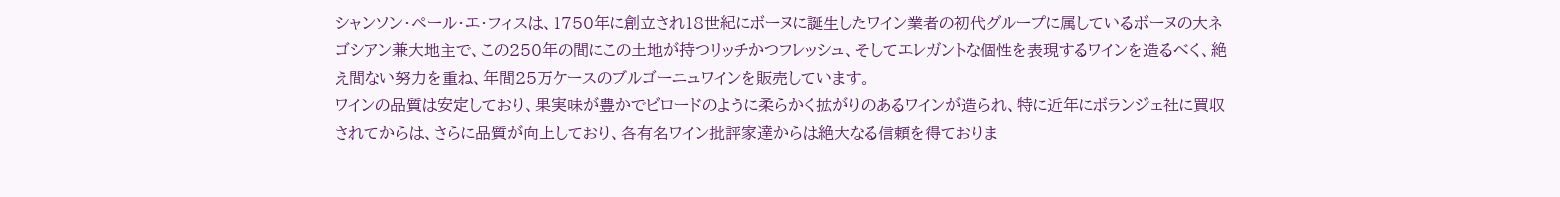シャンソン・ペール・エ・フィスは、1750年に創立され18世紀にボーヌに誕生したワイン業者の初代グループに属しているボーヌの大ネゴシアン兼大地主で、この250年の間にこの土地が持つリッチかつフレッシュ、そしてエレガントな個性を表現するワインを造るべく、絶え間ない努力を重ね、年間25万ケースのブルゴーニュワインを販売しています。
ワインの品質は安定しており、果実味が豊かでビロードのように柔らかく拡がりのあるワインが造られ、特に近年にボランジェ社に買収されてからは、さらに品質が向上しており、各有名ワイン批評家達からは絶大なる信頼を得ておりま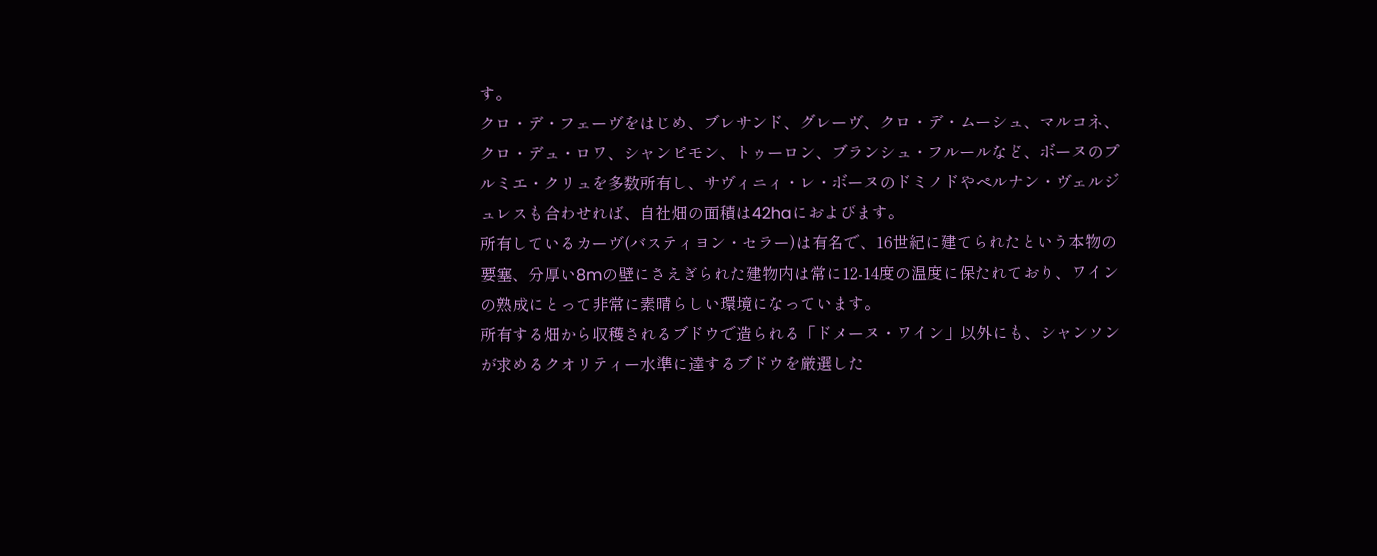す。
クロ・デ・フェーヴをはじめ、ブレサンド、グレーヴ、クロ・デ・ムーシュ、マルコネ、クロ・デュ・ロワ、シャンピモン、トゥーロン、ブランシュ・フルールなど、ボーヌのプルミエ・クリュを多数所有し、サヴィニィ・レ・ボーヌのドミノドやペルナン・ヴェルジュレスも合わせれば、自社畑の面積は42haにおよびます。
所有しているカーヴ(バスティヨン・セラー)は有名で、16世紀に建てられたという本物の要塞、分厚い8mの壁にさえぎられた建物内は常に12-14度の温度に保たれており、ワインの熟成にとって非常に素晴らしい環境になっています。
所有する畑から収穫されるブドウで造られる「ドメーヌ・ワイン」以外にも、シャンソンが求めるクオリティー水準に達するブドウを厳選した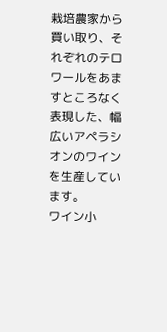栽培農家から買い取り、それぞれのテロワールをあますところなく表現した、幅広いアペラシオンのワインを生産しています。
ワイン小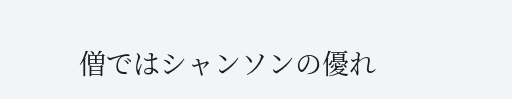僧ではシャンソンの優れ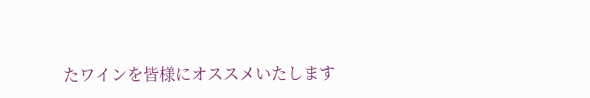たワインを皆様にオススメいたします